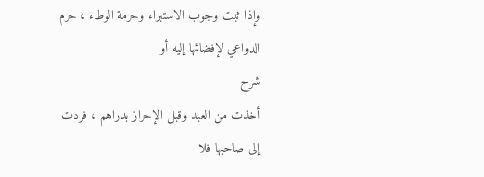وإذا ثبت وجوب الاستبراء وحرمة الوطء ، حرم الدواعي لإفضائها إليه أو
شرح
أخذت من العبد وقبل الإحراز بدراهم ، فردت إلى صاحبها فلا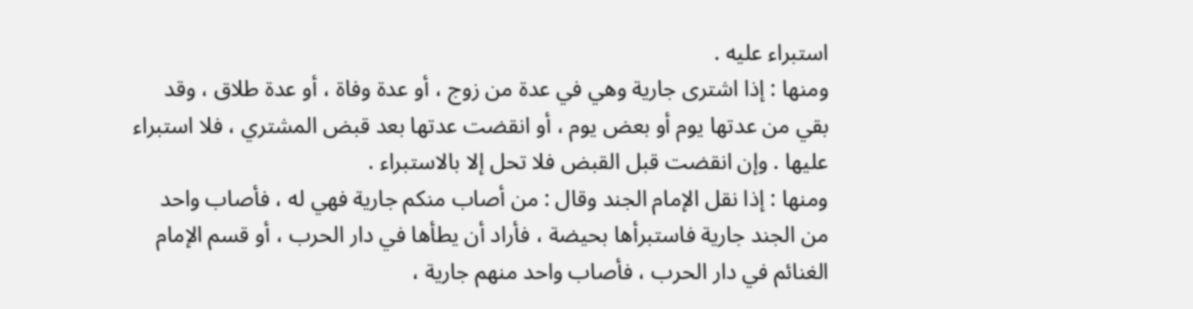استبراء عليه .
ومنها : إذا اشترى جارية وهي في عدة من زوج ، أو عدة وفاة ، أو عدة طلاق ، وقد بقي من عدتها يوم أو بعض يوم ، أو انقضت عدتها بعد قبض المشتري ، فلا استبراء عليها . وإن انقضت قبل القبض فلا تحل إلا بالاستبراء .
ومنها : إذا نقل الإمام الجند وقال : من أصاب منكم جارية فهي له ، فأصاب واحد من الجند جارية فاستبرأها بحيضة ، فأراد أن يطأها في دار الحرب ، أو قسم الإمام الغنائم في دار الحرب ، فأصاب واحد منهم جارية ،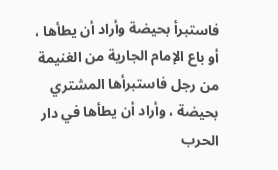فاستبرأ بحيضة وأراد أن يطأها ، أو باع الإمام الجارية من الغنيمة من رجل فاستبرأها المشتري بحيضة ، وأراد أن يطأها في دار الحرب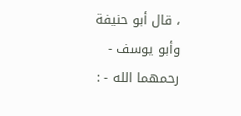، قال أبو حنيفة وأبو يوسف - رحمهما الله - :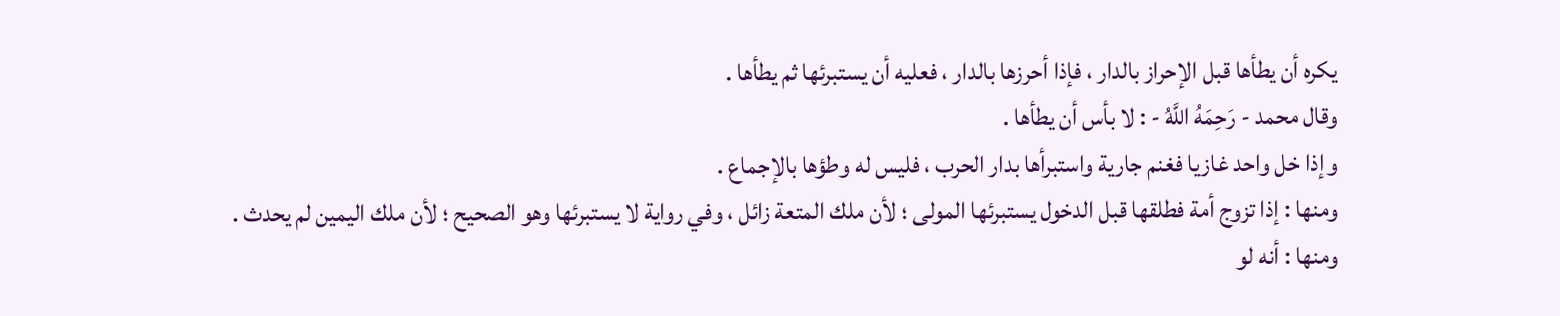يكره أن يطأها قبل الإحراز بالدار ، فإذا أحرزها بالدار ، فعليه أن يستبرئها ثم يطأها .
وقال محمد - رَحِمَهُ اللَّهُ - : لا بأس أن يطأها .
وإذا خل واحد غازيا فغنم جارية واستبرأها بدار الحرب ، فليس له وطؤها بالإجماع .
ومنها : إذا تزوج أمة فطلقها قبل الدخول يستبرئها المولى ؛ لأن ملك المتعة زائل ، وفي رواية لا يستبرئها وهو الصحيح ؛ لأن ملك اليمين لم يحدث .
ومنها : أنه لو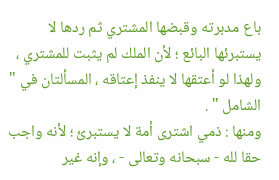باع مدبرته وقبضها المشتري ثم ردها لا يستبرئها البائع ؛ لأن الملك لم يثبت للمشتري ، ولهذا لو أعتقها لا ينفذ إعتاقه ، المسألتان في " الشامل " .
ومنها : ذمي اشترى أمة لا يستبرئ ؛ لأنه واجب حقا لله - سبحانه وتعالى - ، وإنه غير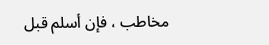مخاطب ، فإن أسلم قبل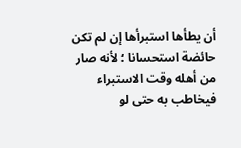أن يطأها استبرأها إن لم تكن حائضة استحسانا ؛ لأنه صار من أهله وقت الاستبراء فيخاطب به حتى لو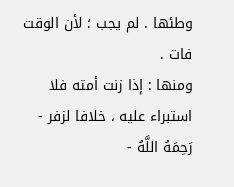وطئها . لم يجب ؛ لأن الوقت فات .
ومنها : إذا زنت أمته فلا استبراء عليه ، خلافا لزفر - رَحِمَهُ اللَّهُ -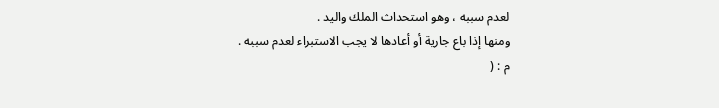لعدم سببه ، وهو استحداث الملك واليد .
ومنها إذا باع جارية أو أعادها لا يجب الاستبراء لعدم سببه .
م : (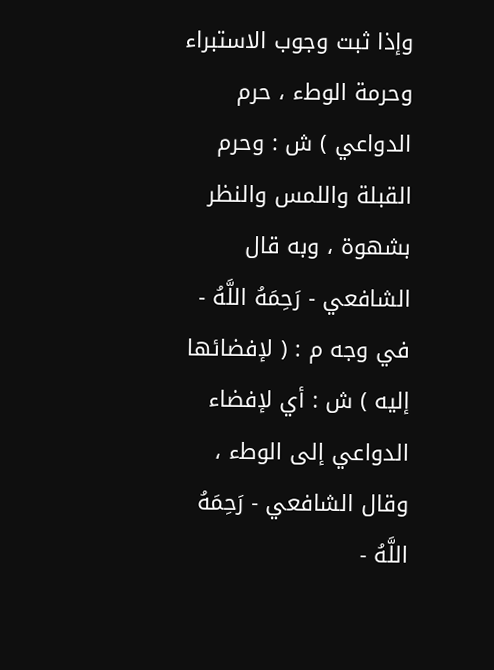وإذا ثبت وجوب الاستبراء وحرمة الوطء ، حرم الدواعي ) ش : وحرم القبلة واللمس والنظر بشهوة ، وبه قال الشافعي - رَحِمَهُ اللَّهُ - في وجه م : ( لإفضائها إليه ) ش : أي لإفضاء الدواعي إلى الوطء ، وقال الشافعي - رَحِمَهُ اللَّهُ -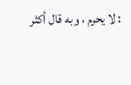: لا يحرم ، وبه قال أكثر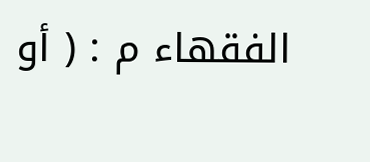الفقهاء م : ( أو